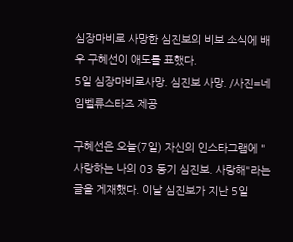심장마비로 사망한 심진보의 비보 소식에 배우 구혜선이 애도를 표했다.
5일 심장마비로사망. 심진보 사망. /사진=네임벨류스타즈 제공

구혜선은 오늘(7일) 자신의 인스타그램에 "사랑하는 나의 03 동기 심진보. 사랑해"라는 글을 게재했다. 이날 심진보가 지난 5일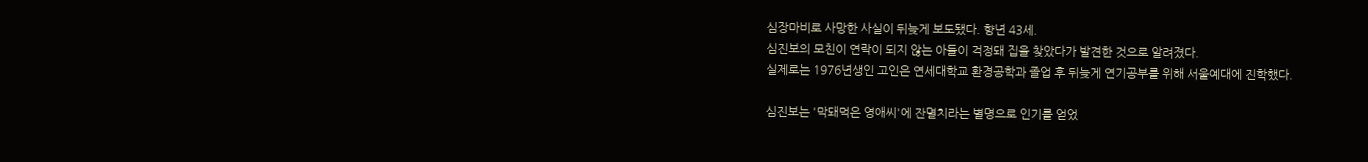심장마비로 사망한 사실이 뒤늦게 보도됐다. 향년 43세.
심진보의 모친이 연락이 되지 않는 아들이 걱정돼 집을 찾았다가 발견한 것으로 알려졌다.
실제로는 1976년생인 고인은 연세대학교 환경공학과 졸업 후 뒤늦게 연기공부를 위해 서울예대에 진학했다.

심진보는 '막돼먹은 영애씨'에 잔멸치라는 별명으로 인기를 얻었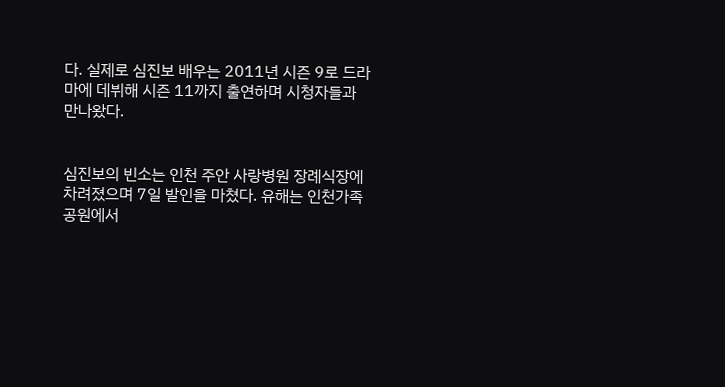다. 실제로 심진보 배우는 2011년 시즌 9로 드라마에 데뷔해 시즌 11까지 출연하며 시청자들과 만나왔다.


심진보의 빈소는 인천 주안 사랑병원 장례식장에 차려졌으며 7일 발인을 마쳤다. 유해는 인천가족공원에서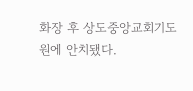화장 후 상도중앙교회기도원에 안치됐다.